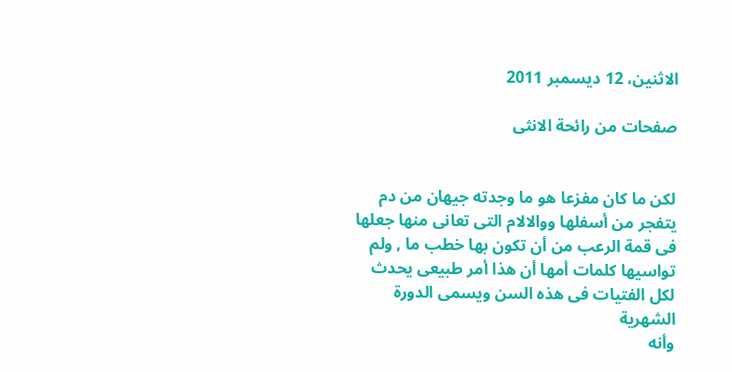الاثنين، 12 ديسمبر 2011

صفحات من رائحة الانثى


لكن ما كان مفزعا هو ما وجدته جيهان من دم يتفجر من أسفلها ووالالام التى تعانى منها جعلها فى قمة الرعب من أن تكون بها خطب ما , ولم تواسيها كلمات أمها أن هذا أمر طبيعى يحدث لكل الفتيات فى هذه السن ويسمى الدورة الشهرية
وأنه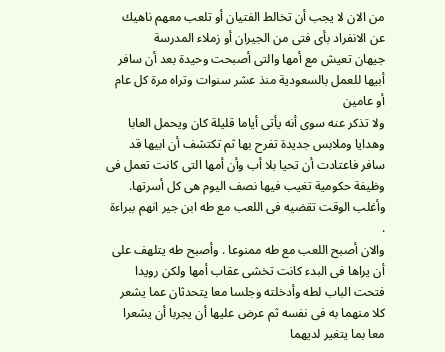من الان لا يجب أن تخالط الفتيان أو تلعب معهم ناهيك عن الانفراد بأى فتى من الجيران أو زملاء المدرسة
جيهان تعيش مع أمها والتى أصبحت وحيدة بعد أن سافر أبيها للعمل بالسعودية منذ عشر سنوات وتراه مرة كل عام أو عامين
ولا تذكر عنه سوى أنه يأتى أياما قليلة كان ويحمل العابا وهدايا وملابس جديدة تفرح بها ثم تكتشف أن ابيها قد سافر فاعتادت أن تحيا بلا أب وأن أمها التى كانت تعمل فى وظيفة حكومية تغيب فيها نصف اليوم هى كل أسرتها. وأغلب الوقت تقضيه فى اللعب مع طه ابن جير انهم ببراءة .
والان أصبح اللعب مع طه ممنوعا . وأصبح طه يتلهف على أن يراها فى البدء كانت تخشى عقاب أمها ولكن رويدا فتحت الباب لطه وأدخلته وجلسا معا يتحدثان عما يشعر كلا منهما به فى نفسه ثم عرض عليها أن يجربا أن يشعرا معا بما يتغير لديهما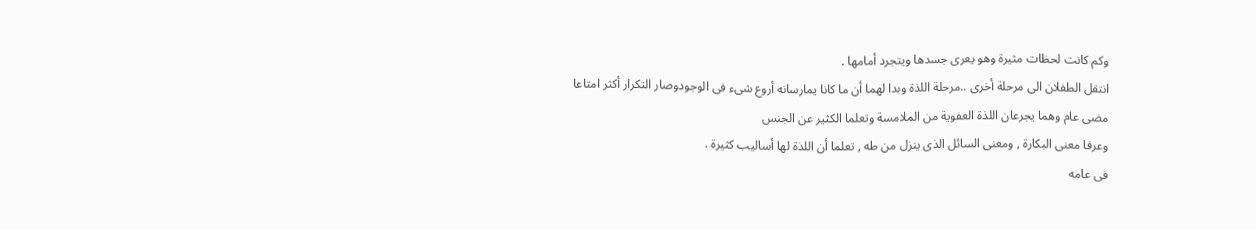وكم كانت لحظات مثيرة وهو يعرى جسدها ويتجرد أمامها .
انتقل الطفلان الى مرحلة أخرى ..مرحلة اللذة وبدا لهما أن ما كانا يمارسانه أروع شىء فى الوجودوصار التكرار أكثر امتاعا
مضى عام وهما يجرعان اللذة العفوية من الملامسة وتعلما الكثير عن الجنس
وعرفا معنى البكارة , ومعنى السائل الذى ينزل من طه , تعلما أن اللذة لها أساليب كثيرة .
فى عامه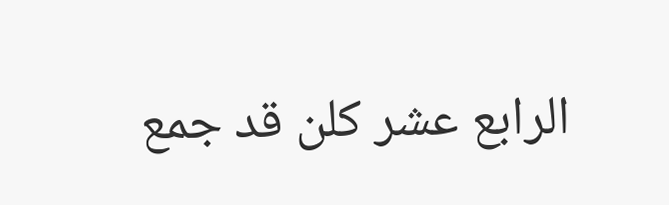الرابع عشر كلن قد جمع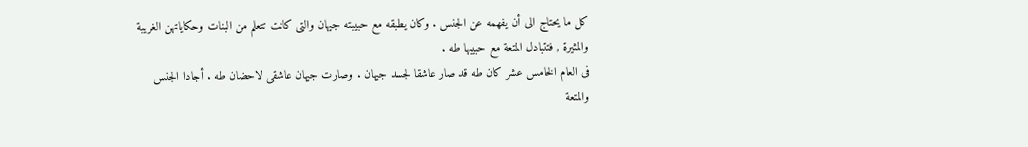كل ما يحتاج الى أن يفهمه عن الجنس . وكان يطبقه مع حبيبته جيهان والتى كانت تتعلم من البنات وحكاياتهن الغريبة والمثيرة , فتتبادل المتعة مع حبيبها طه .
فى العام الخامس عشر كان طه قد صار عاشقا لجسد جيهان . وصارت جيهان عاشقى لاحضان طه . أجادا الجنس والمتعة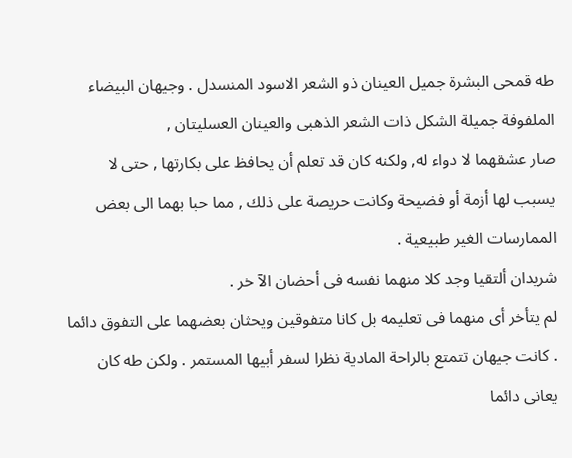طه قمحى البشرة جميل العينان ذو الشعر الاسود المنسدل . وجيهان البيضاء الملفوفة جميلة الشكل ذات الشعر الذهبى والعينان العسليتان ,
صار عشقهما لا دواء له, ولكنه كان قد تعلم أن يحافظ على بكارتها , حتى لا يسبب لها أزمة أو فضيحة وكانت حريصة على ذلك , مما حبا بهما الى بعض الممارسات الغير طبيعية .
شريدان ألتقيا وجد كلا منهما نفسه فى أحضان الآ خر .
لم يتأخر أى منهما فى تعليمه بل كانا متفوقين ويحثان بعضهما على التفوق دائما . كانت جيهان تتمتع بالراحة المادية نظرا لسفر أبيها المستمر . ولكن طه كان يعانى دائما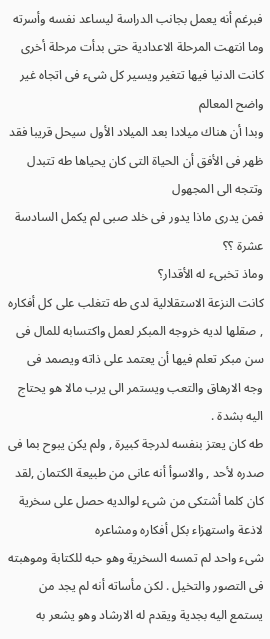فبرغم أنه يعمل بجانب الدراسة ليساعد نفسه وأسرته
وما انتهت المرحلة الاعدادية حتى بدأت مرحلة أخرى كانت الدنيا فيها تتغير ويسير كل شىء فى اتجاه غير واضح المعالم
وبدا أن هناك ميلادا بعد الميلاد الأول سيحل قريبا فقد ظهر فى الأفق أن الحياة التى كان يحياها طه تتبدل وتتجه الى المجهول
فمن يدرى ماذا يدور فى خلد صبى لم يكمل السادسة عشرة ؟؟
وماذ تخبىء له الأقدار؟
كانت النزعة الاستقلالية لدى طه تتغلب على كل أفكاره , صقلها لديه خروجه المبكر لعمل واكتسابه للمال فى سن مبكر تعلم فيها أن يعتمد على ذاته ويصمد فى وجه الارهاق والتعب ويستمر الى يرب مالا هو يحتاج اليه بشدة .
طه كان يعتز بنفسه لدرجة كبيرة , ولم يكن يبوح بما فى صدره لأحد , والاسوأ أنه عانى من طبيعة الكتمان ,لقد كان كلما أشتكى من شىء لوالديه حصل على سخرية لاذعة واستهزاء بكل أفكاره ومشاعره
شىء واحد لم تمسه السخرية وهو حبه للكتابة وموهبته فى التصور والتخيل . لكن مأساته أنه لم يجد من يستمع اليه بجدية ويقدم له الارشاد وهو يشعر به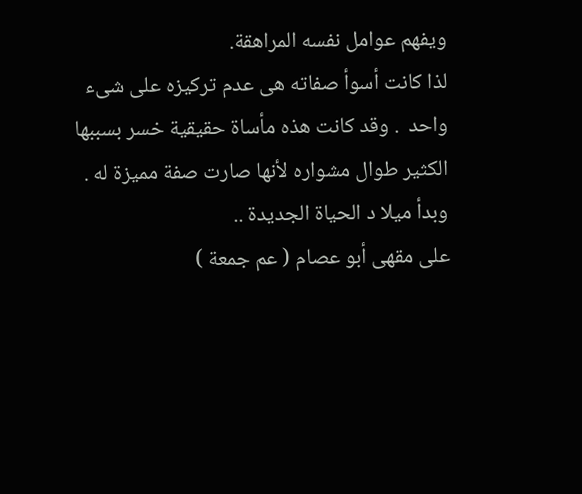ويفهم عوامل نفسه المراهقة.
لذا كانت أسوأ صفاته هى عدم تركيزه على شىء واحد  . وقد كانت هذه مأساة حقيقية خسر بسببها الكثير طوال مشواره لأنها صارت صفة مميزة له .
وبدأ ميلا د الحياة الجديدة ..
على مقهى أبو عصام ( عم جمعة )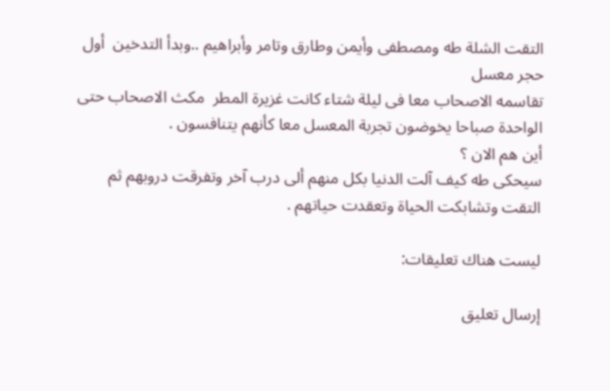التقت الشلة طه ومصطفى وأيمن وطارق وتامر وأبراهيم ..وبدأ التدخين  أول حجر معسل
تقاسمه الاصحاب معا فى ليلة شتاء كانت غزيرة المطر  مكث الاصحاب حتى الواحدة صباحا يخوضون تجربة المعسل معا كأنهم يتنافسون .
أين هم الان ؟
سيحكى طه كيف آلت الدنيا بكل منهم ألى درب آخر وتفرقت دروبهم ثم التقت وتشابكت الحياة وتعقدت حياتهم .

ليست هناك تعليقات:

إرسال تعليق